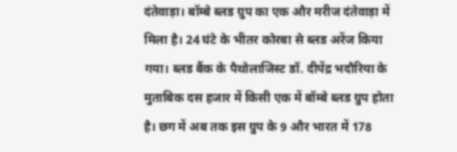दंतेवाड़ा। बॉम्बे ब्लड ग्रुप का एक और मरीज दंतेवाड़ा में मिला है। 24 घंटे के भीतर कोरबा से ब्लड अरेंज किया गया। ब्लड बैंक के पैथोलाजिस्ट डॉ. दीपेंद्र भदौरिया के मुताबिक दस हजार में किसी एक में बॉम्बे ब्लड ग्रुप होता है। छग में अब तक इस ग्रुप के 9 और भारत में 178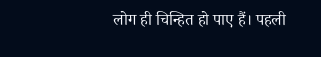लोग ही चिन्हित हो पाए हैं। पहली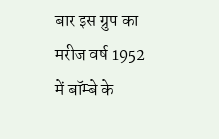बार इस ग्रुप का मरीज वर्ष 1952 में बॉम्बे के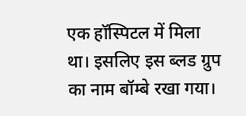एक हॉस्पिटल में मिला था। इसलिए इस ब्लड ग्रुप का नाम बॉम्बे रखा गया।